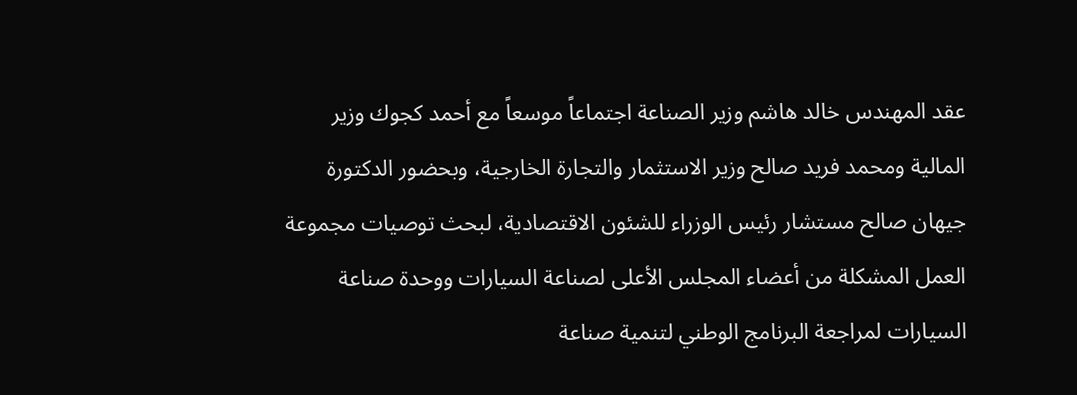عقد المهندس خالد هاشم وزير الصناعة اجتماعاً موسعاً مع أحمد كجوك وزير المالية ومحمد فريد صالح وزير الاستثمار والتجارة الخارجية، وبحضور الدكتورة جيهان صالح مستشار رئيس الوزراء للشئون الاقتصادية، لبحث توصيات مجموعة العمل المشكلة من أعضاء المجلس الأعلى لصناعة السيارات ووحدة صناعة السيارات لمراجعة البرنامج الوطني لتنمية صناعة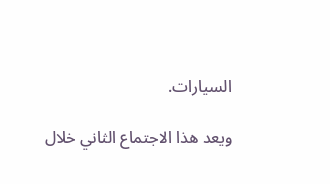السيارات.

ويعد هذا الاجتماع الثاني خلال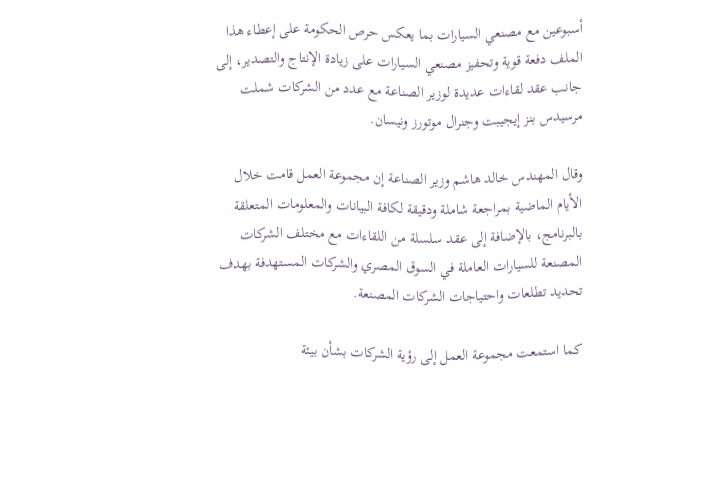أسبوعين مع مصنعي السيارات بما يعكس حرص الحكومة على إعطاء هذا الملف دفعة قوية وتحفيز مصنعي السيارات على زيادة الإنتاج والتصدير، إلى جانب عقد لقاءات عديدة لوزير الصناعة مع عدد من الشركات شملت مرسيدس بنز إيجيبت وجنرال موتورز ونيسان.

وقال المهندس خالد هاشم وزير الصناعة إن مجموعة العمل قامت خلال الأيام الماضية بمراجعة شاملة ودقيقة لكافة البيانات والمعلومات المتعلقة بالبرنامج، بالإضافة إلى عقد سلسلة من اللقاءات مع مختلف الشركات المصنعة للسيارات العاملة في السوق المصري والشركات المستهدفة بهدف تحديد تطلعات واحتياجات الشركات المصنعة.

كما استمعت مجموعة العمل إلى رؤية الشركات بشأن بيئة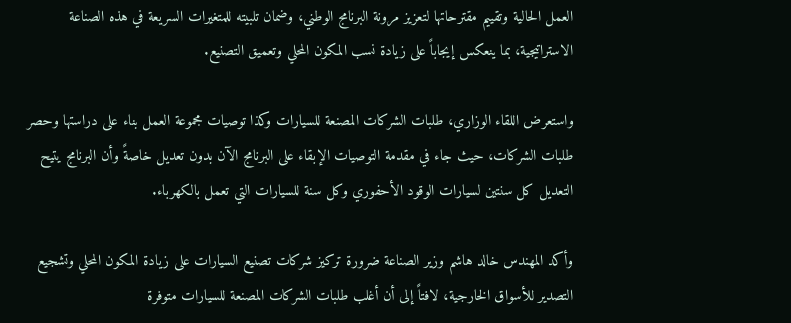العمل الحالية وتقييم مقترحاتها لتعزيز مرونة البرنامج الوطني، وضمان تلبيته للمتغيرات السريعة في هذه الصناعة الاستراتيجية، بما ينعكس إيجاباً على زيادة نسب المكون المحلي وتعميق التصنيع.

واستعرض اللقاء الوزاري، طلبات الشركات المصنعة للسيارات وكذا توصيات مجموعة العمل بناء على دراستها وحصر طلبات الشركات، حيث جاء في مقدمة التوصيات الإبقاء على البرنامج الآن بدون تعديل خاصةً وأن البرنامج يتيح التعديل كل سنتين لسيارات الوقود الأحفوري وكل سنة للسيارات التي تعمل بالكهرباء.

وأكد المهندس خالد هاشم وزير الصناعة ضرورة تركيز شركات تصنيع السيارات على زيادة المكون المحلي وتشجيع التصدير للأسواق الخارجية، لافتاً إلى أن أغلب طلبات الشركات المصنعة للسيارات متوفرة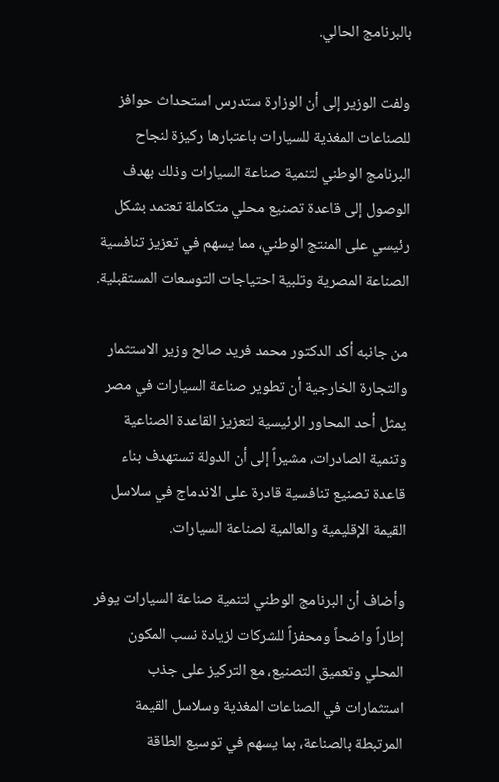بالبرنامج الحالي.

ولفت الوزير إلى أن الوزارة ستدرس استحداث حوافز للصناعات المغذية للسيارات باعتبارها ركيزة لنجاح البرنامج الوطني لتنمية صناعة السيارات وذلك بهدف الوصول إلى قاعدة تصنيع محلي متكاملة تعتمد بشكل رئيسي على المنتج الوطني، مما يسهم في تعزيز تنافسية الصناعة المصرية وتلبية احتياجات التوسعات المستقبلية.

من جانبه أكد الدكتور محمد فريد صالح وزير الاستثمار والتجارة الخارجية أن تطوير صناعة السيارات في مصر يمثل أحد المحاور الرئيسية لتعزيز القاعدة الصناعية وتنمية الصادرات، مشيراً إلى أن الدولة تستهدف بناء قاعدة تصنيع تنافسية قادرة على الاندماج في سلاسل القيمة الإقليمية والعالمية لصناعة السيارات.

وأضاف أن البرنامج الوطني لتنمية صناعة السيارات يوفر إطاراً واضحاً ومحفزاً للشركات لزيادة نسب المكون المحلي وتعميق التصنيع، مع التركيز على جذب استثمارات في الصناعات المغذية وسلاسل القيمة المرتبطة بالصناعة، بما يسهم في توسيع الطاقة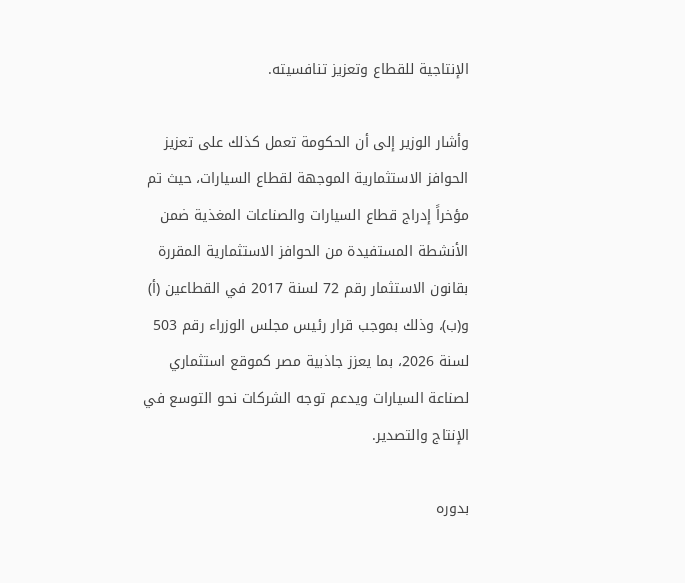الإنتاجية للقطاع وتعزيز تنافسيته.

وأشار الوزير إلى أن الحكومة تعمل كذلك على تعزيز الحوافز الاستثمارية الموجهة لقطاع السيارات، حيث تم مؤخراً إدراج قطاع السيارات والصناعات المغذية ضمن الأنشطة المستفيدة من الحوافز الاستثمارية المقررة بقانون الاستثمار رقم 72 لسنة 2017 في القطاعين (أ) و(ب)، وذلك بموجب قرار رئيس مجلس الوزراء رقم 503 لسنة 2026، بما يعزز جاذبية مصر كموقع استثماري لصناعة السيارات ويدعم توجه الشركات نحو التوسع في الإنتاج والتصدير.

بدوره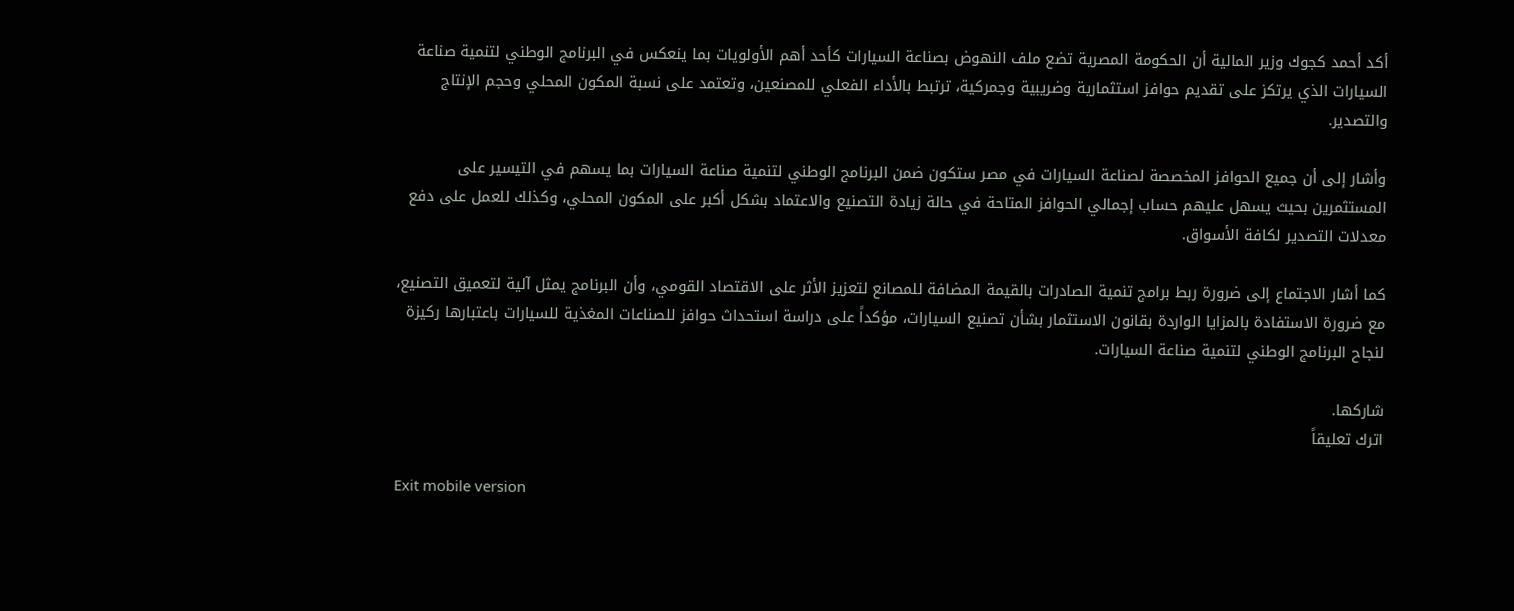أكد أحمد كجوك وزير المالية أن الحكومة المصرية تضع ملف النهوض بصناعة السيارات كأحد أهم الأولويات بما ينعكس في البرنامج الوطني لتنمية صناعة السيارات الذي يرتكز على تقديم حوافز استثمارية وضريبية وجمركية، ترتبط بالأداء الفعلي للمصنعين، وتعتمد على نسبة المكون المحلي وحجم الإنتاج والتصدير.

وأشار إلى أن جميع الحوافز المخصصة لصناعة السيارات في مصر ستكون ضمن البرنامج الوطني لتنمية صناعة السيارات بما يسهم في التيسير على المستثمرين بحيث يسهل عليهم حساب إجمالي الحوافز المتاحة في حالة زيادة التصنيع والاعتماد بشكل أكبر على المكون المحلي، وكذلك للعمل على دفع معدلات التصدير لكافة الأسواق.

كما أشار الاجتماع إلى ضرورة ربط برامج تنمية الصادرات بالقيمة المضافة للمصانع لتعزيز الأثر على الاقتصاد القومي، وأن البرنامج يمثل آلية لتعميق التصنيع، مع ضرورة الاستفادة بالمزايا الواردة بقانون الاستثمار بشأن تصنيع السيارات، مؤكداً على دراسة استحداث حوافز للصناعات المغذية للسيارات باعتبارها ركيزة لنجاح البرنامج الوطني لتنمية صناعة السيارات.

شاركها.
اترك تعليقاً

Exit mobile version